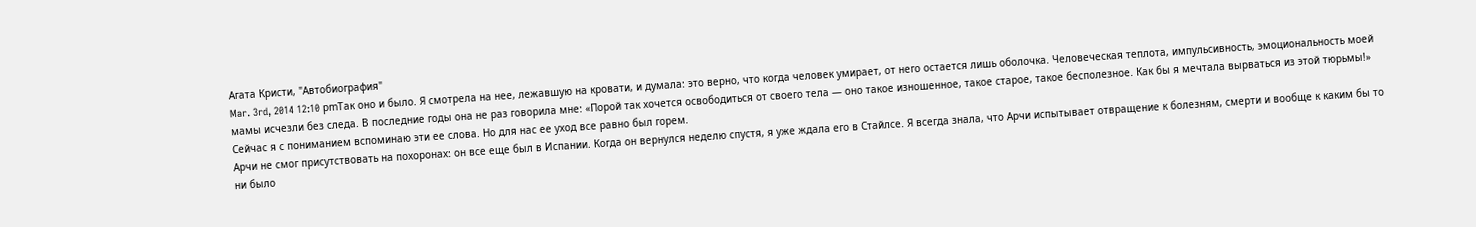Агата Кристи, "Автобиография"
Mar. 3rd, 2014 12:10 pmТак оно и было. Я смотрела на нее, лежавшую на кровати, и думала: это верно, что когда человек умирает, от него остается лишь оболочка. Человеческая теплота, импульсивность, эмоциональность моей мамы исчезли без следа. В последние годы она не раз говорила мне: «Порой так хочется освободиться от своего тела — оно такое изношенное, такое старое, такое бесполезное. Как бы я мечтала вырваться из этой тюрьмы!» Сейчас я с пониманием вспоминаю эти ее слова. Но для нас ее уход все равно был горем.
Арчи не смог присутствовать на похоронах: он все еще был в Испании. Когда он вернулся неделю спустя, я уже ждала его в Стайлсе. Я всегда знала, что Арчи испытывает отвращение к болезням, смерти и вообще к каким бы то ни было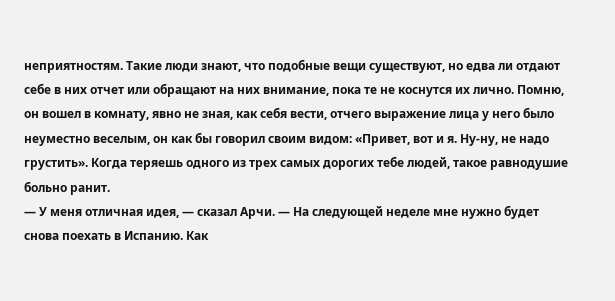неприятностям. Такие люди знают, что подобные вещи существуют, но едва ли отдают себе в них отчет или обращают на них внимание, пока те не коснутся их лично. Помню, он вошел в комнату, явно не зная, как себя вести, отчего выражение лица у него было неуместно веселым, он как бы говорил своим видом: «Привет, вот и я. Ну-ну, не надо грустить». Когда теряешь одного из трех самых дорогих тебе людей, такое равнодушие больно ранит.
— У меня отличная идея, — сказал Арчи. — На следующей неделе мне нужно будет снова поехать в Испанию. Как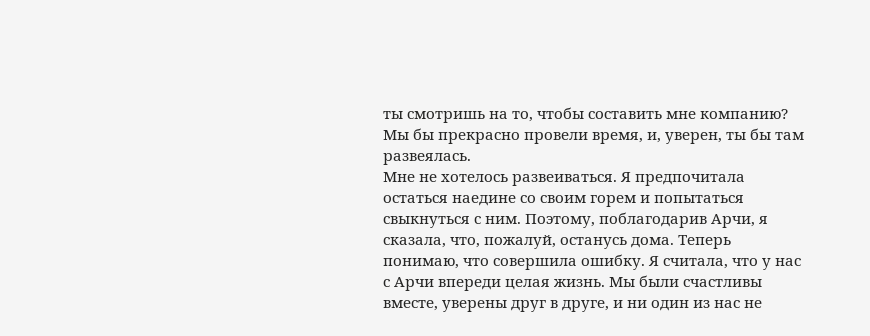ты смотришь на то, чтобы составить мне компанию? Мы бы прекрасно провели время, и, уверен, ты бы там развеялась.
Мне не хотелось развеиваться. Я предпочитала остаться наедине со своим горем и попытаться свыкнуться с ним. Поэтому, поблагодарив Арчи, я сказала, что, пожалуй, останусь дома. Теперь понимаю, что совершила ошибку. Я считала, что у нас с Арчи впереди целая жизнь. Мы были счастливы вместе, уверены друг в друге, и ни один из нас не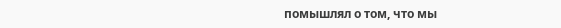помышлял о том, что мы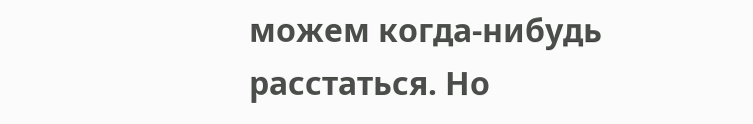можем когда-нибудь расстаться. Но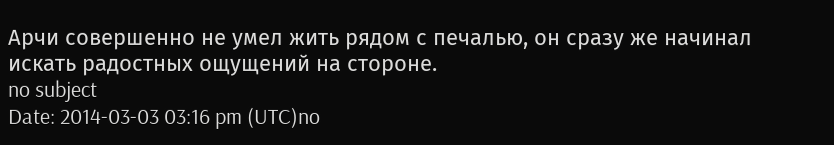Арчи совершенно не умел жить рядом с печалью, он сразу же начинал искать радостных ощущений на стороне.
no subject
Date: 2014-03-03 03:16 pm (UTC)no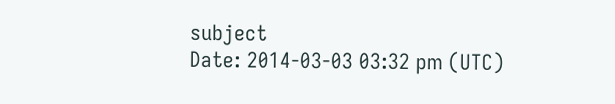subject
Date: 2014-03-03 03:32 pm (UTC)